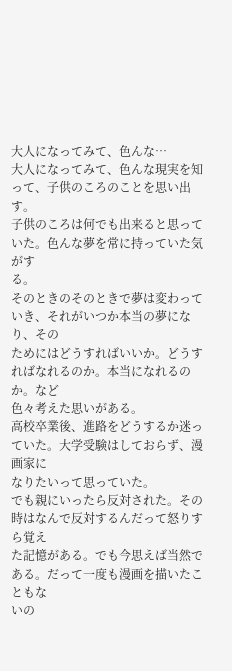大人になってみて、色んな…
大人になってみて、色んな現実を知って、子供のころのことを思い出す。
子供のころは何でも出来ると思っていた。色んな夢を常に持っていた気がす
る。
そのときのそのときで夢は変わっていき、それがいつか本当の夢になり、その
ためにはどうすればいいか。どうすればなれるのか。本当になれるのか。など
色々考えた思いがある。
高校卒業後、進路をどうするか迷っていた。大学受験はしておらず、漫画家に
なりたいって思っていた。
でも親にいったら反対された。その時はなんで反対するんだって怒りすら覚え
た記憶がある。でも今思えば当然である。だって一度も漫画を描いたこともな
いの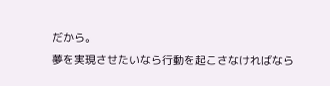だから。
夢を実現させたいなら行動を起こさなければなら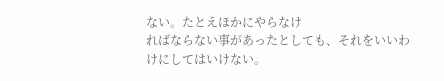ない。たとえほかにやらなけ
ればならない事があったとしても、それをいいわけにしてはいけない。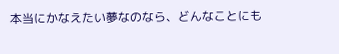本当にかなえたい夢なのなら、どんなことにも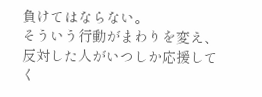負けてはならない。
そういう行動がまわりを変え、反対した人がいつしか応援してく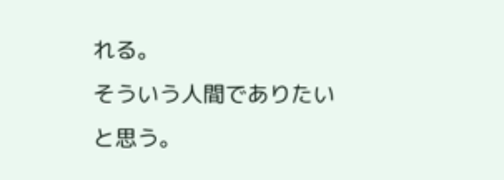れる。
そういう人間でありたいと思う。